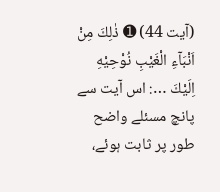(آیت 44) ➊ ذٰلِكَ مِنْ اَنْبَآءِ الْغَيْبِ نُوْحِيْهِ اِلَيْكَ …: اس آیت سے پانچ مسئلے واضح طور پر ثابت ہوئے،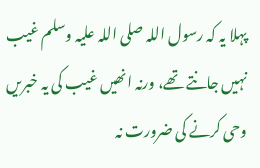پہلا یہ کہ رسول اللہ صلی اللہ علیہ وسلم غیب نہیں جانتے تھے، ورنہ انھیں غیب کی یہ خبریں وحی کرنے کی ضرورت نہ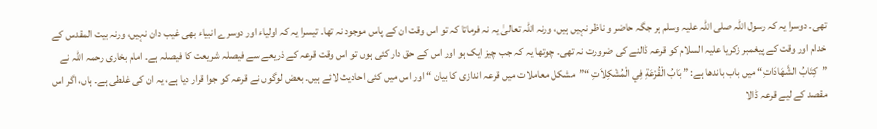تھی۔ دوسرا یہ کہ رسول اللہ صلی اللہ علیہ وسلم ہر جگہ حاضر و ناظر نہیں ہیں، ورنہ اللہ تعالیٰ یہ نہ فرماتا کہ تو اس وقت ان کے پاس موجود نہ تھا۔ تیسرا یہ کہ اولیاء اور دوسرے انبیاء بھی غیب دان نہیں، ورنہ بیت المقدس کے خدام اور وقت کے پیغمبر زکریا علیہ السلام کو قرعہ ڈالنے کی ضرورت نہ تھی۔ چوتھا یہ کہ جب چیز ایک ہو اور اس کے حق دار کئی ہوں تو اس وقت قرعہ کے ذریعے سے فیصلہ شریعت کا فیصلہ ہے۔ امام بخاری رحمہ اللہ نے ”كِتَابُ الشَّهَادَاتِ“ میں باب باندھا ہے: ” بَابُ الْقُرْعَةِ فِي الْمُشْكِلاَتِ “”مشکل معاملات میں قرعہ اندازی کا بیان “ اور اس میں کئی احادیث لائے ہیں۔ بعض لوگوں نے قرعہ کو جوا قرار دیا ہے، یہ ان کی غلطی ہے۔ ہاں، اگر اس مقصد کے لیے قرعہ ڈالا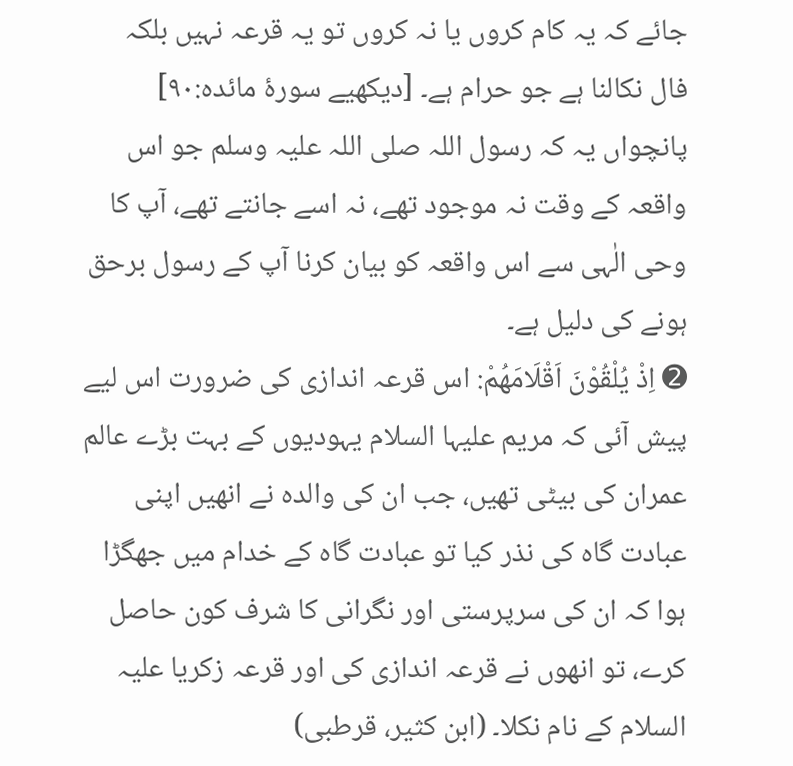جائے کہ یہ کام کروں یا نہ کروں تو یہ قرعہ نہیں بلکہ فال نکالنا ہے جو حرام ہے۔ [ديكهيے سورهٔ مائده:۹۰]
پانچواں یہ کہ رسول اللہ صلی اللہ علیہ وسلم جو اس واقعہ کے وقت نہ موجود تھے، نہ اسے جانتے تھے، آپ کا وحی الٰہی سے اس واقعہ کو بیان کرنا آپ کے رسول برحق ہونے کی دلیل ہے۔
➋ اِذْ يُلْقُوْنَ اَقْلَامَهُمْ: اس قرعہ اندازی کی ضرورت اس لیے پیش آئی کہ مریم علیہا السلام یہودیوں کے بہت بڑے عالم عمران کی بیٹی تھیں، جب ان کی والدہ نے انھیں اپنی عبادت گاہ کی نذر کیا تو عبادت گاہ کے خدام میں جھگڑا ہوا کہ ان کی سرپرستی اور نگرانی کا شرف کون حاصل کرے، تو انھوں نے قرعہ اندازی کی اور قرعہ زکریا علیہ السلام کے نام نکلا۔ (ابن کثیر، قرطبی)